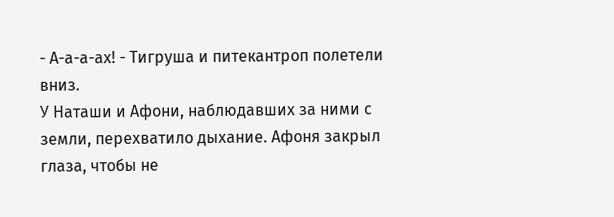- А-а-а-ах! - Тигруша и питекантроп полетели вниз.
У Наташи и Афони, наблюдавших за ними с земли, перехватило дыхание. Афоня закрыл глаза, чтобы не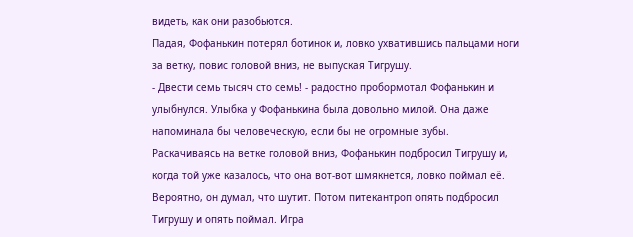видеть, как они разобьются.
Падая, Фофанькин потерял ботинок и, ловко ухватившись пальцами ноги за ветку, повис головой вниз, не выпуская Тигрушу.
- Двести семь тысяч сто семь! - радостно пробормотал Фофанькин и улыбнулся. Улыбка у Фофанькина была довольно милой. Она даже напоминала бы человеческую, если бы не огромные зубы.
Раскачиваясь на ветке головой вниз, Фофанькин подбросил Тигрушу и, когда той уже казалось, что она вот-вот шмякнется, ловко поймал её. Вероятно, он думал, что шутит. Потом питекантроп опять подбросил Тигрушу и опять поймал. Игра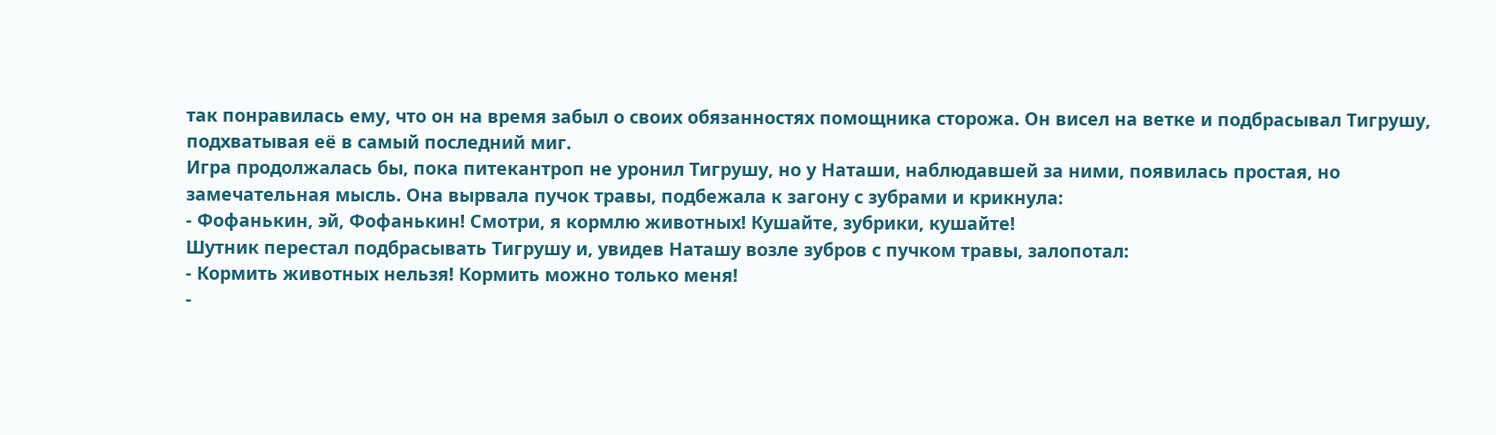так понравилась ему, что он на время забыл о своих обязанностях помощника сторожа. Он висел на ветке и подбрасывал Тигрушу, подхватывая её в самый последний миг.
Игра продолжалась бы, пока питекантроп не уронил Тигрушу, но у Наташи, наблюдавшей за ними, появилась простая, но замечательная мысль. Она вырвала пучок травы, подбежала к загону с зубрами и крикнула:
- Фофанькин, эй, Фофанькин! Смотри, я кормлю животных! Кушайте, зубрики, кушайте!
Шутник перестал подбрасывать Тигрушу и, увидев Наташу возле зубров с пучком травы, залопотал:
- Кормить животных нельзя! Кормить можно только меня!
-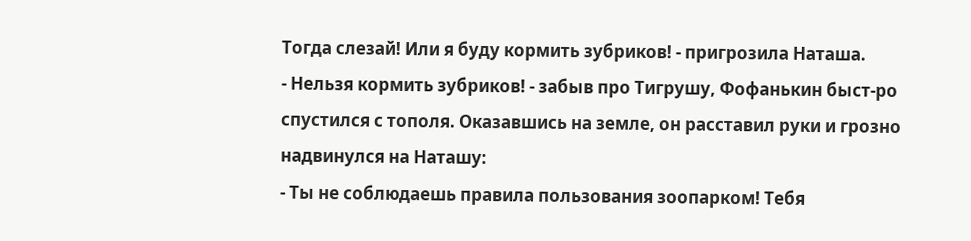Тогда слезай! Или я буду кормить зубриков! - пригрозила Наташа.
- Нельзя кормить зубриков! - забыв про Тигрушу, Фофанькин быст-ро спустился с тополя. Оказавшись на земле, он расставил руки и грозно надвинулся на Наташу:
- Ты не соблюдаешь правила пользования зоопарком! Тебя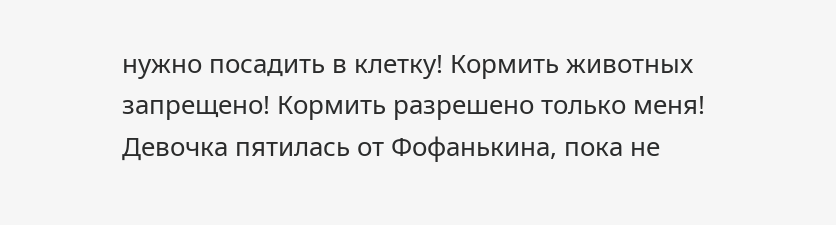нужно посадить в клетку! Кормить животных запрещено! Кормить разрешено только меня!
Девочка пятилась от Фофанькина, пока не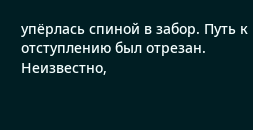упёрлась спиной в забор. Путь к отступлению был отрезан.
Неизвестно,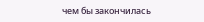чем бы закончилась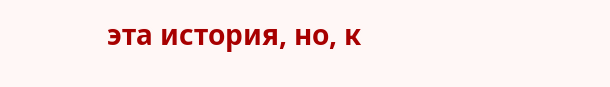эта история, но, к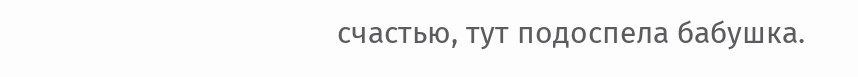счастью, тут подоспела бабушка.